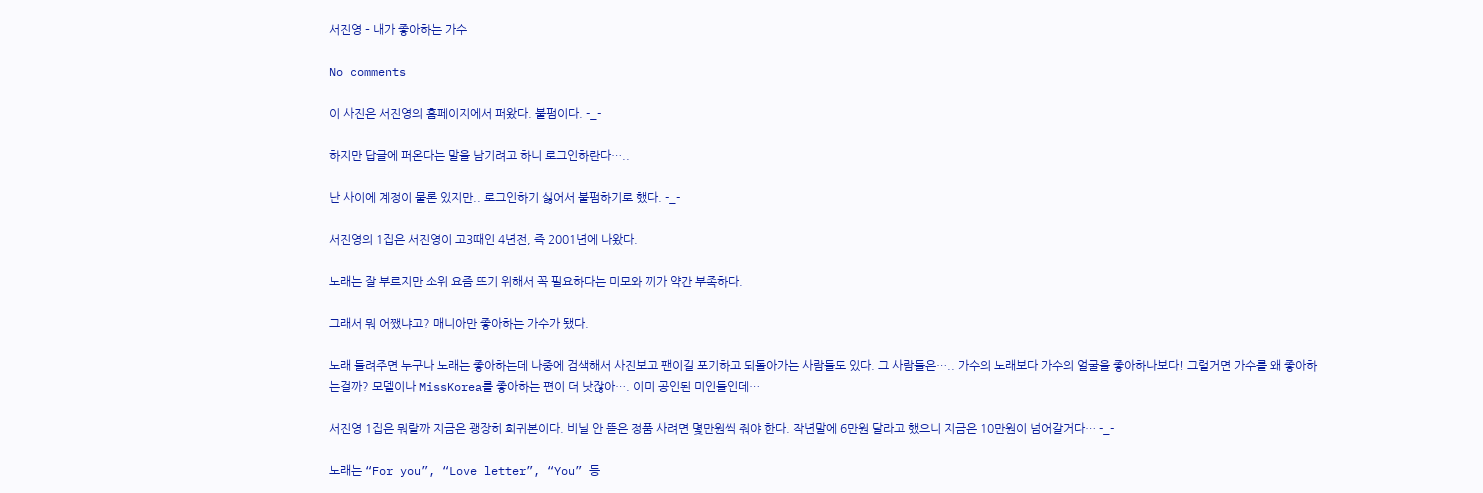서진영 – 내가 좋아하는 가수

No comments

이 사진은 서진영의 홈페이지에서 퍼왔다. 불펌이다. -_-

하지만 답글에 퍼온다는 말을 남기려고 하니 로그인하란다…..

난 사이에 계정이 물론 있지만.. 로그인하기 싫어서 불펌하기로 했다. -_-

서진영의 1집은 서진영이 고3때인 4년전, 즉 2001년에 나왔다.

노래는 잘 부르지만 소위 요즘 뜨기 위해서 꼭 필요하다는 미모와 끼가 약간 부족하다.

그래서 뭐 어쨌냐고? 매니아만 좋아하는 가수가 됐다.

노래 들려주면 누구나 노래는 좋아하는데 나중에 검색해서 사진보고 팬이길 포기하고 되돌아가는 사람들도 있다. 그 사람들은….. 가수의 노래보다 가수의 얼굴을 좋아하나보다! 그럴거면 가수를 왜 좋아하는걸까? 모델이나 MissKorea를 좋아하는 편이 더 낫잖아…. 이미 공인된 미인들인데…

서진영 1집은 뭐랄까 지금은 괭장히 희귀본이다. 비닐 안 뜯은 정품 사려면 몇만원씩 줘야 한다. 작년말에 6만원 달라고 했으니 지금은 10만원이 넘어갈거다… -_-

노래는 “For you”, “Love letter”, “You” 등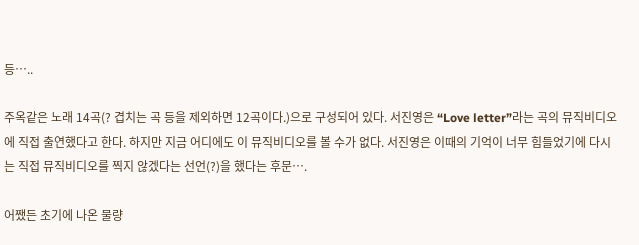등…..

주옥같은 노래 14곡(? 겹치는 곡 등을 제외하면 12곡이다.)으로 구성되어 있다. 서진영은 “Love letter”라는 곡의 뮤직비디오에 직접 출연했다고 한다. 하지만 지금 어디에도 이 뮤직비디오를 볼 수가 없다. 서진영은 이때의 기억이 너무 힘들었기에 다시는 직접 뮤직비디오를 찍지 않겠다는 선언(?)을 했다는 후문….

어쨌든 초기에 나온 물량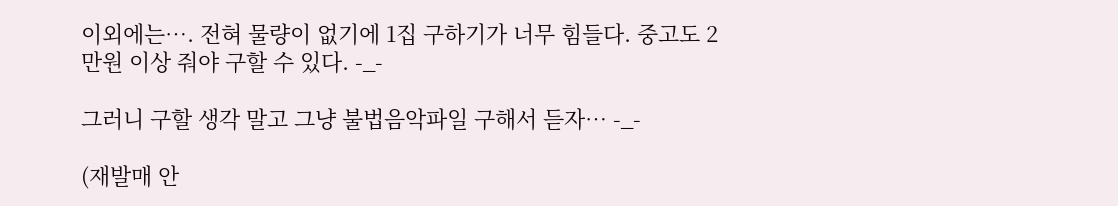이외에는…. 전혀 물량이 없기에 1집 구하기가 너무 힘들다. 중고도 2만원 이상 줘야 구할 수 있다. -_-

그러니 구할 생각 말고 그냥 불법음악파일 구해서 듣자… -_-

(재발매 안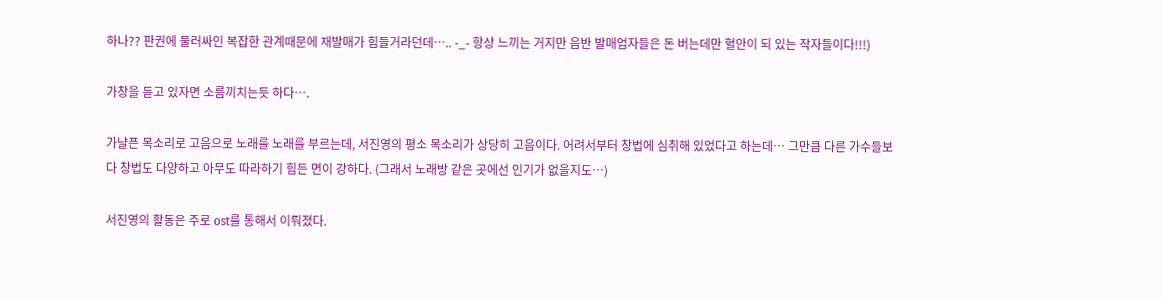하나?? 판권에 둘러싸인 복잡한 관계때문에 재발매가 힘들거라던데….. -_- 항상 느끼는 거지만 음반 발매업자들은 돈 버는데만 혈안이 되 있는 작자들이다!!!)

가창을 듣고 있자면 소름끼치는듯 하다….

가냘픈 목소리로 고음으로 노래를 노래를 부르는데, 서진영의 평소 목소리가 상당히 고음이다. 어려서부터 창법에 심취해 있었다고 하는데… 그만큼 다른 가수들보다 창법도 다양하고 아무도 따라하기 힘든 면이 강하다. (그래서 노래방 같은 곳에선 인기가 없을지도…)

서진영의 활동은 주로 ost를 통해서 이뤄졌다.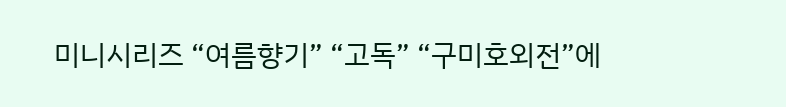미니시리즈 “여름향기” “고독” “구미호외전”에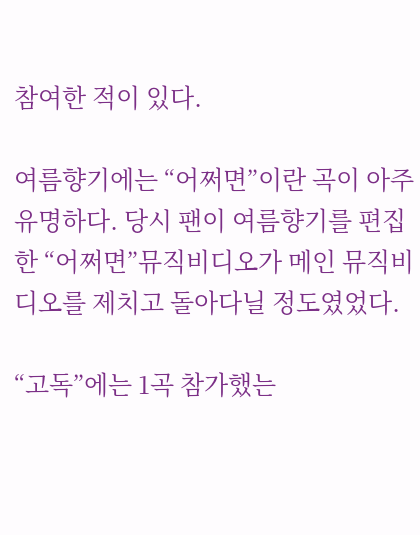참여한 적이 있다.

여름향기에는 “어쩌면”이란 곡이 아주 유명하다. 당시 팬이 여름향기를 편집한 “어쩌면”뮤직비디오가 메인 뮤직비디오를 제치고 돌아다닐 정도였었다.

“고독”에는 1곡 참가했는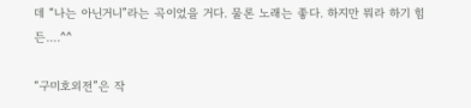데 “나는 아닌거니”라는 곡이었을 거다. 물론 노래는 좋다. 하지만 뭐라 하기 힘든….^^

“구미호외전”은 작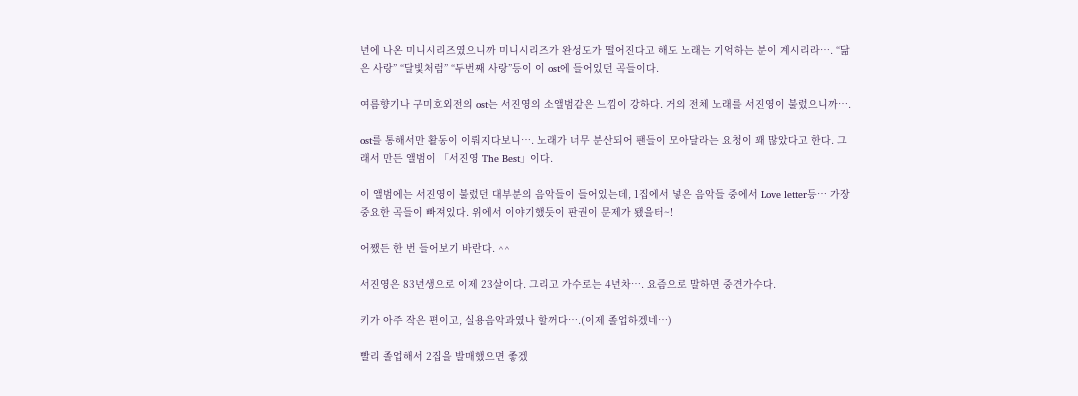년에 나온 미니시리즈였으니까 미니시리즈가 완성도가 떨어진다고 해도 노래는 기억하는 분이 계시리라…. “닮은 사랑” “달빛처럼” “두번째 사랑”등이 이 ost에 들어있던 곡들이다.

여름향기나 구미호외전의 ost는 서진영의 소앨범같은 느낌이 강하다. 거의 전체 노래를 서진영이 불렀으니까….

ost를 통해서만 활동이 이뤄지다보니…. 노래가 너무 분산되어 팬들이 모아달라는 요청이 꽤 많았다고 한다. 그래서 만든 앨범이 「서진영 The Best」이다.

이 앨범에는 서진영이 불렀던 대부분의 음악들이 들어있는데, 1집에서 넣은 음악들 중에서 Love letter등… 가장 중요한 곡들이 빠져있다. 위에서 이야기했듯이 판권이 문제가 됐을터~!

어쨌든 한 번 들어보기 바란다. ^^

서진영은 83년생으로 이제 23살이다. 그리고 가수로는 4년차…. 요즘으로 말하면 중견가수다.

키가 아주 작은 편이고, 실용음악과였나 할꺼다….(이제 졸업하겠네…)

빨리 졸업해서 2집을 발매했으면 좋겠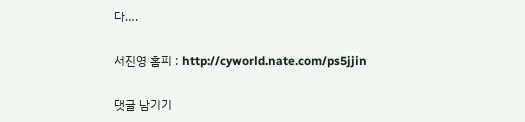다….

서진영 홈피 : http://cyworld.nate.com/ps5jjin

댓글 남기기